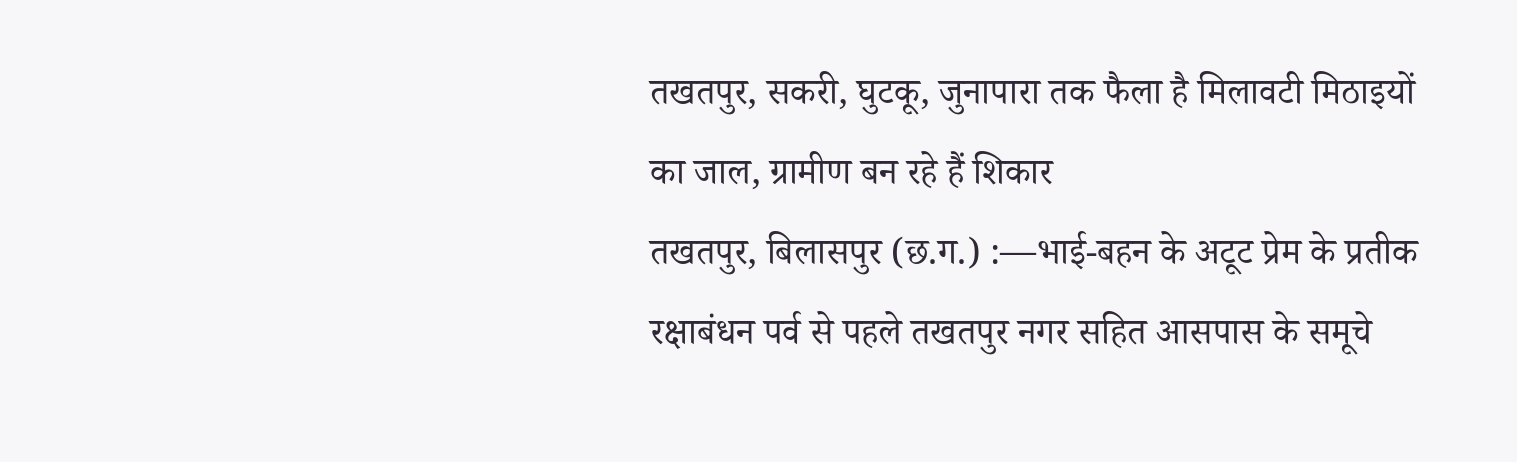तखतपुर, सकरी, घुटकू, जुनापारा तक फैला है मिलावटी मिठाइयों का जाल, ग्रामीण बन रहे हैं शिकार
तखतपुर, बिलासपुर (छ.ग.) :—भाई-बहन के अटूट प्रेम के प्रतीक रक्षाबंधन पर्व से पहले तखतपुर नगर सहित आसपास के समूचे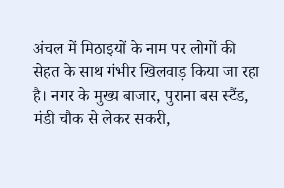अंचल में मिठाइयों के नाम पर लोगों की सेहत के साथ गंभीर खिलवाड़ किया जा रहा है। नगर के मुख्य बाजार, पुराना बस स्टैंड, मंडी चौक से लेकर सकरी,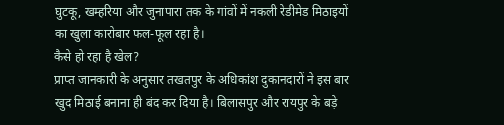घुटकू, खम्हरिया और जुनापारा तक के गांवों में नकली रेडीमेड मिठाइयों का खुला कारोबार फल-फूल रहा है।
कैसे हो रहा है खेल?
प्राप्त जानकारी के अनुसार तखतपुर के अधिकांश दुकानदारों ने इस बार खुद मिठाई बनाना ही बंद कर दिया है। बिलासपुर और रायपुर के बड़े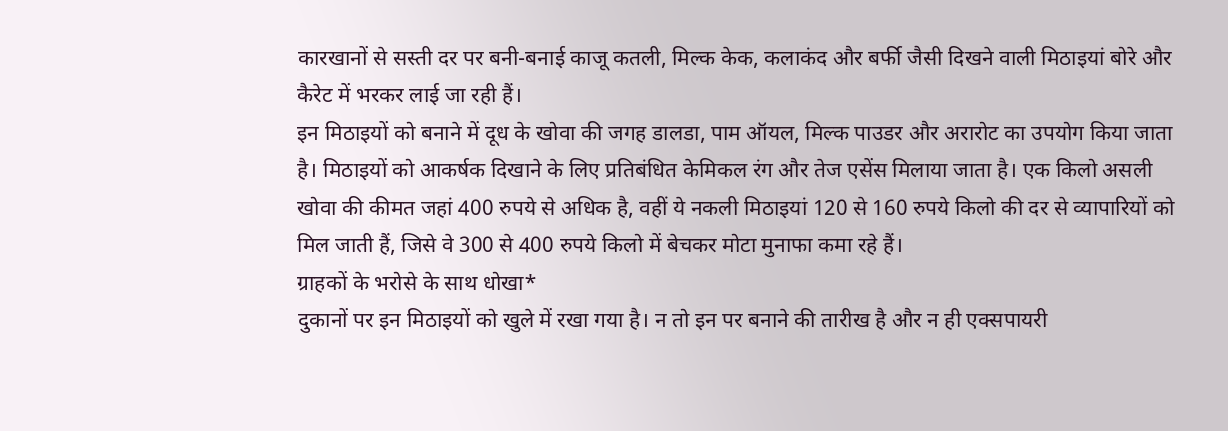कारखानों से सस्ती दर पर बनी-बनाई काजू कतली, मिल्क केक, कलाकंद और बर्फी जैसी दिखने वाली मिठाइयां बोरे और कैरेट में भरकर लाई जा रही हैं।
इन मिठाइयों को बनाने में दूध के खोवा की जगह डालडा, पाम ऑयल, मिल्क पाउडर और अरारोट का उपयोग किया जाता है। मिठाइयों को आकर्षक दिखाने के लिए प्रतिबंधित केमिकल रंग और तेज एसेंस मिलाया जाता है। एक किलो असली खोवा की कीमत जहां 400 रुपये से अधिक है, वहीं ये नकली मिठाइयां 120 से 160 रुपये किलो की दर से व्यापारियों को मिल जाती हैं, जिसे वे 300 से 400 रुपये किलो में बेचकर मोटा मुनाफा कमा रहे हैं।
ग्राहकों के भरोसे के साथ धोखा*
दुकानों पर इन मिठाइयों को खुले में रखा गया है। न तो इन पर बनाने की तारीख है और न ही एक्सपायरी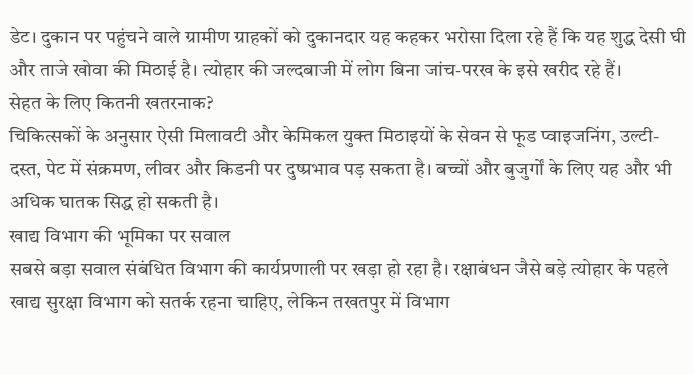डेट। दुकान पर पहुंचने वाले ग्रामीण ग्राहकों को दुकानदार यह कहकर भरोसा दिला रहे हैं कि यह शुद्ध देसी घी और ताजे खोवा की मिठाई है। त्योहार की जल्दबाजी में लोग बिना जांच-परख के इसे खरीद रहे हैं।
सेहत के लिए कितनी खतरनाक?
चिकित्सकों के अनुसार ऐसी मिलावटी और केमिकल युक्त मिठाइयों के सेवन से फूड प्वाइजनिंग, उल्टी-दस्त, पेट में संक्रमण, लीवर और किडनी पर दुष्प्रभाव पड़ सकता है। बच्चों और बुजुर्गों के लिए यह और भी अधिक घातक सिद्ध हो सकती है।
खाद्य विभाग की भूमिका पर सवाल
सबसे बड़ा सवाल संबंधित विभाग की कार्यप्रणाली पर खड़ा हो रहा है। रक्षाबंधन जैसे बड़े त्योहार के पहले खाद्य सुरक्षा विभाग को सतर्क रहना चाहिए, लेकिन तखतपुर में विभाग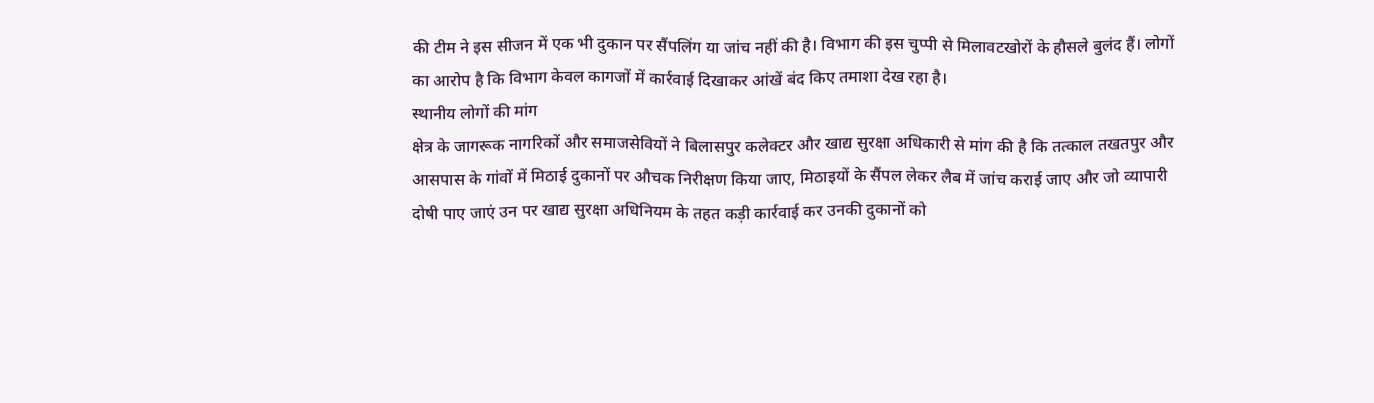की टीम ने इस सीजन में एक भी दुकान पर सैंपलिंग या जांच नहीं की है। विभाग की इस चुप्पी से मिलावटखोरों के हौसले बुलंद हैं। लोगों का आरोप है कि विभाग केवल कागजों में कार्रवाई दिखाकर आंखें बंद किए तमाशा देख रहा है।
स्थानीय लोगों की मांग
क्षेत्र के जागरूक नागरिकों और समाजसेवियों ने बिलासपुर कलेक्टर और खाद्य सुरक्षा अधिकारी से मांग की है कि तत्काल तखतपुर और आसपास के गांवों में मिठाई दुकानों पर औचक निरीक्षण किया जाए, मिठाइयों के सैंपल लेकर लैब में जांच कराई जाए और जो व्यापारी दोषी पाए जाएं उन पर खाद्य सुरक्षा अधिनियम के तहत कड़ी कार्रवाई कर उनकी दुकानों को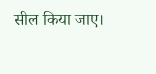सील किया जाए।